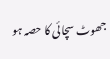جھوٹ سچائی کا حصہ ہو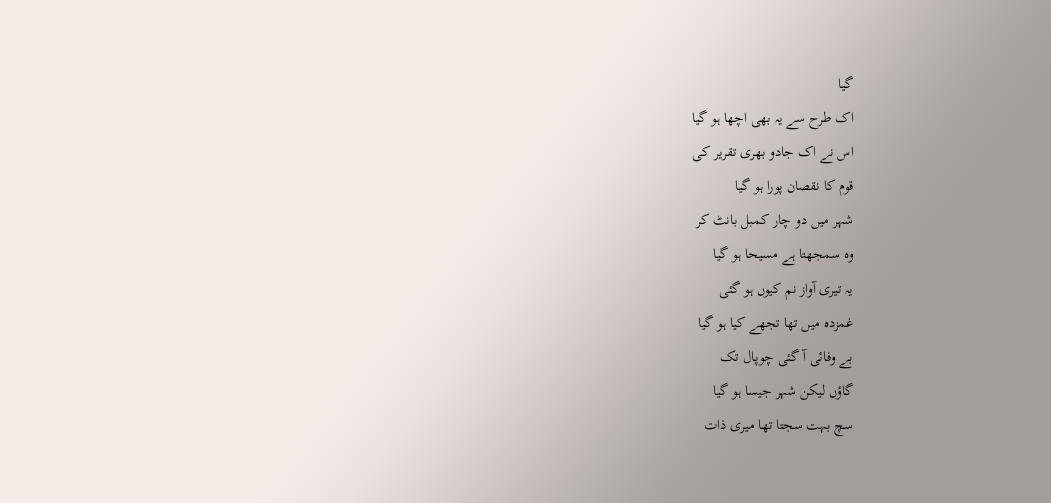گیا
اک طرح سے یہ بھی اچھا ہو گیا
اس نے اک جادو بھری تقریر کی
قوم کا نقصان پورا ہو گیا
شہر میں دو چار کمبل بانٹ کر
وہ سمجھتا ہے مسیحا ہو گیا
یہ تیری آواز نم کیوں ہو گئی
غمزدہ میں تھا تجھے کیا ہو گیا
بے وفائی آ گئی چوپال تک
گاؤں لیکن شہر جیسا ہو گیا
سچ بہت سجتا تھا میری ذات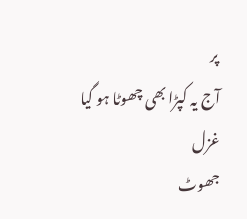پر
آج یہ کپڑا بھی چھوٹا ہو گیا
غزل
جھوٹ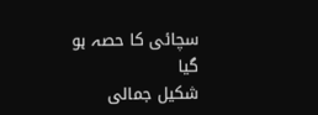سچائی کا حصہ ہو گیا
شکیل جمالی